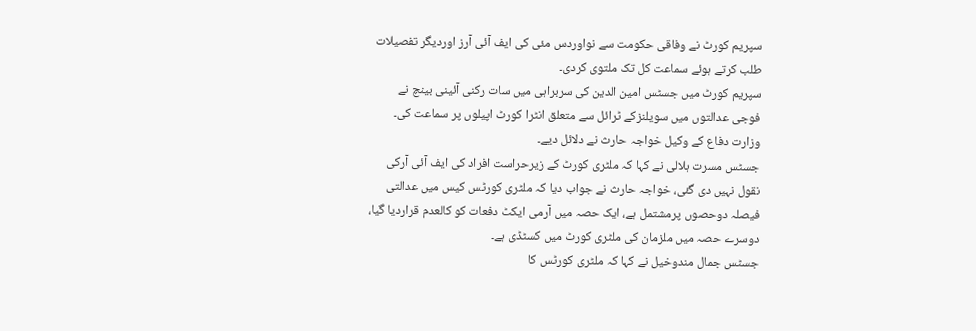سپریم کورٹ نے وفاقی حکومت سے نواوردس مئی کی ایف آئی آرز اوردیگر تفصیلات طلب کرتے ہوئے سماعت کل تک ملتوی کردی۔
سپریم کورٹ میں جسٹس امین الدین کی سربراہی میں سات رکنی آئینی بینچ نے فوجی عدالتوں میں سویلنزکے ٹرائل سے متعلق انٹرا کورٹ اپیلوں پر سماعت کی۔ وزارت دفاع کے وکیل خواجہ حارث نے دلائل دیے۔
جسٹس مسرت ہلالی نے کہا کہ ملٹری کورٹ کے زیرحراست افراد کی ایف آئی آرکی نقول نہیں دی گئی، خواجہ حارث نے جواب دیا کہ ملٹری کورٹس کیس میں عدالتی فیصلہ دوحصوں پرمشتمل ہے، ایک حصہ میں آرمی ایکٹ دفعات کو کالعدم قراردیا گیا، دوسرے حصہ میں ملزمان کی ملٹری کورٹ میں کسٹڈی ہے۔
جسٹس جمال مندوخیل نے کہا کہ ملٹری کورٹس کا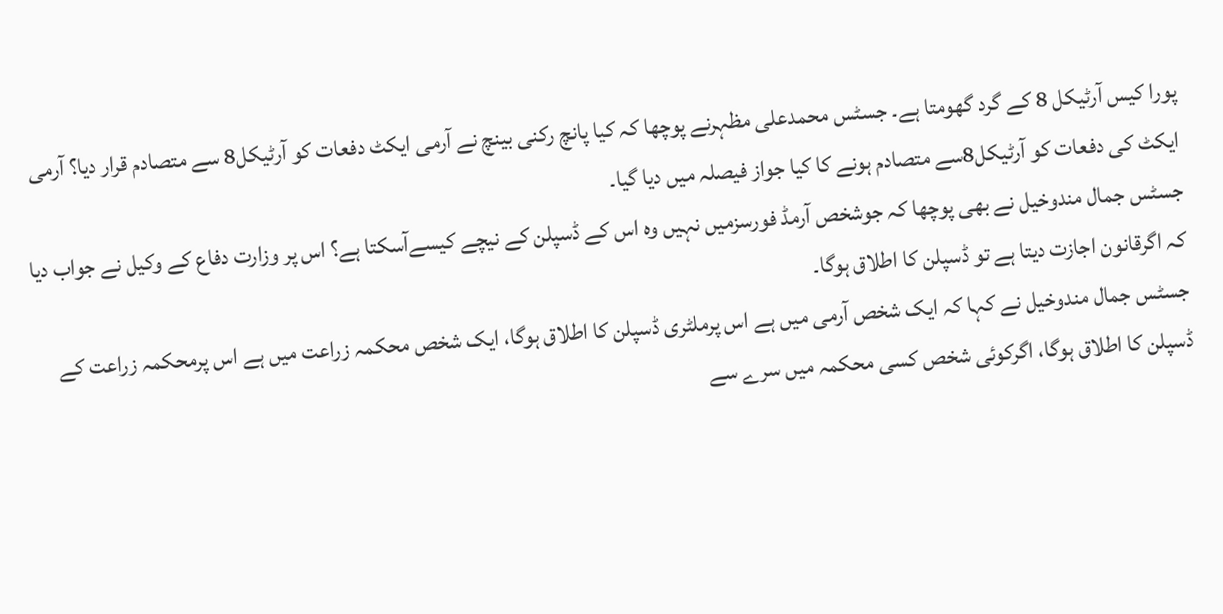پورا کیس آرٹیکل 8 کے گرد گھومتا ہے۔ جسٹس محمدعلی مظہرنے پوچھا کہ کیا پانچ رکنی بینچ نے آرمی ایکٹ دفعات کو آرٹیکل8 سے متصادم قرار دیا؟ آرمی ایکٹ کی دفعات کو آرٹیکل8سے متصادم ہونے کا کیا جواز فیصلہ میں دیا گیا۔
جسٹس جمال مندوخیل نے بھی پوچھا کہ جوشخص آرمڈ فورسزمیں نہیں وہ اس کے ڈسپلن کے نیچے کیسےآسکتا ہے؟ اس پر وزارت دفاع کے وکیل نے جواب دیا کہ اگرقانون اجازت دیتا ہے تو ڈسپلن کا اطلاق ہوگا۔
جسٹس جمال مندوخیل نے کہا کہ ایک شخص آرمی میں ہے اس پرملٹری ڈسپلن کا اطلاق ہوگا، ایک شخص محکمہ زراعت میں ہے اس پرمحکمہ زراعت کے ڈسپلن کا اطلاق ہوگا، اگرکوئی شخص کسی محکمہ میں سرے سے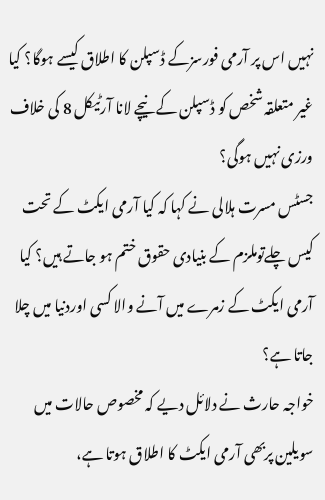نہیں اس پر آرمی فورسزکے ڈسپلن کا اطلاق کیسے ہوگا؟ کیا غیر متعلقہ شخص کو ڈسپلن کے نیچے لانا آرٹیکل 8 کی خلاف ورزی نہیں ہوگی؟
جسٹس مسرت ہلالی نے کہا کہ کیا آرمی ایکٹ کے تحت کیس چلےتوملزم کے بنیادی حقوق ختم ہو جاتے ہیں؟ کیا آرمی ایکٹ کے زمرے میں آنے والا کسی اوردنیا میں چلا جاتا ہے؟
خواجہ حارث نے دلائل دیے کہ مخصوص حالات میں سویلین پربھی آرمی ایکٹ کا اطلاق ہوتا ہے،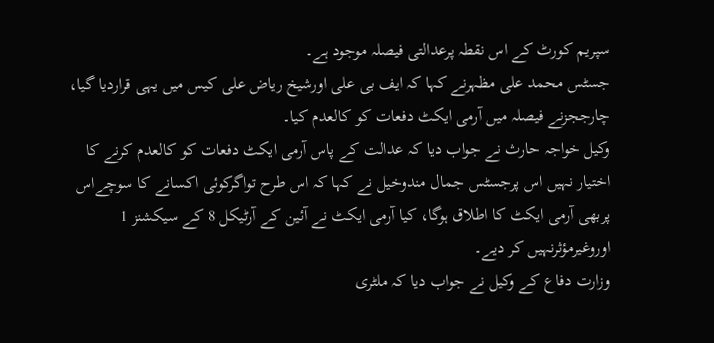سپریم کورٹ کے اس نقطہ پرعدالتی فیصلہ موجود ہے۔
جسٹس محمد علی مظہرنے کہا کہ ایف بی علی اورشیخ ریاض علی کیس میں یہی قراردیا گیا، چارججزنے فیصلہ میں آرمی ایکٹ دفعات کو کالعدم کیا۔
وکیل خواجہ حارث نے جواب دیا کہ عدالت کے پاس آرمی ایکٹ دفعات کو کالعدم کرنے کا اختیار نہیں اس پرجسٹس جمال مندوخیل نے کہا کہ اس طرح تواگرکوئی اکسانے کا سوچےاس پربھی آرمی ایکٹ کا اطلاق ہوگا، کیا آرمی ایکٹ نے آئین کے آرٹیکل 8 کے سیکشنز 1 اوروغیرمؤثرنہیں کر دیے۔
وزارت دفاع کے وکیل نے جواب دیا کہ ملٹری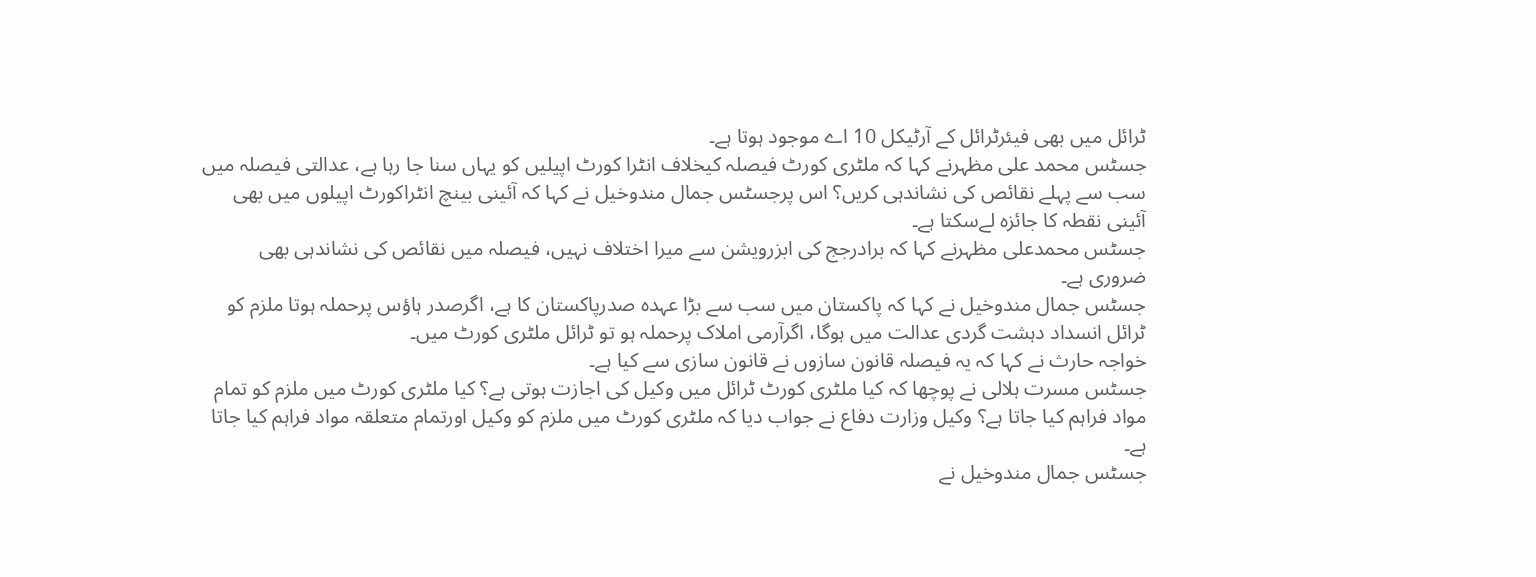ٹرائل میں بھی فیئرٹرائل کے آرٹیکل 10 اے موجود ہوتا ہے۔
جسٹس محمد علی مظہرنے کہا کہ ملٹری کورٹ فیصلہ کیخلاف انٹرا کورٹ اپیلیں کو یہاں سنا جا رہا ہے، عدالتی فیصلہ میں سب سے پہلے نقائص کی نشاندہی کریں؟ اس پرجسٹس جمال مندوخیل نے کہا کہ آئینی بینچ انٹراکورٹ اپیلوں میں بھی آئینی نقطہ کا جائزہ لےسکتا ہے۔
جسٹس محمدعلی مظہرنے کہا کہ برادرجج کی ابزرویشن سے میرا اختلاف نہیں، فیصلہ میں نقائص کی نشاندہی بھی ضروری ہے۔
جسٹس جمال مندوخیل نے کہا کہ پاکستان میں سب سے بڑا عہدہ صدرپاکستان کا ہے، اگرصدر ہاؤس پرحملہ ہوتا ملزم کو ٹرائل انسداد دہشت گردی عدالت میں ہوگا، اگرآرمی املاک پرحملہ ہو تو ٹرائل ملٹری کورٹ میں۔
خواجہ حارث نے کہا کہ یہ فیصلہ قانون سازوں نے قانون سازی سے کیا ہے۔
جسٹس مسرت ہلالی نے پوچھا کہ کیا ملٹری کورٹ ٹرائل میں وکیل کی اجازت ہوتی ہے؟ کیا ملٹری کورٹ میں ملزم کو تمام مواد فراہم کیا جاتا ہے؟ وکیل وزارت دفاع نے جواب دیا کہ ملٹری کورٹ میں ملزم کو وکیل اورتمام متعلقہ مواد فراہم کیا جاتا ہے۔
جسٹس جمال مندوخیل نے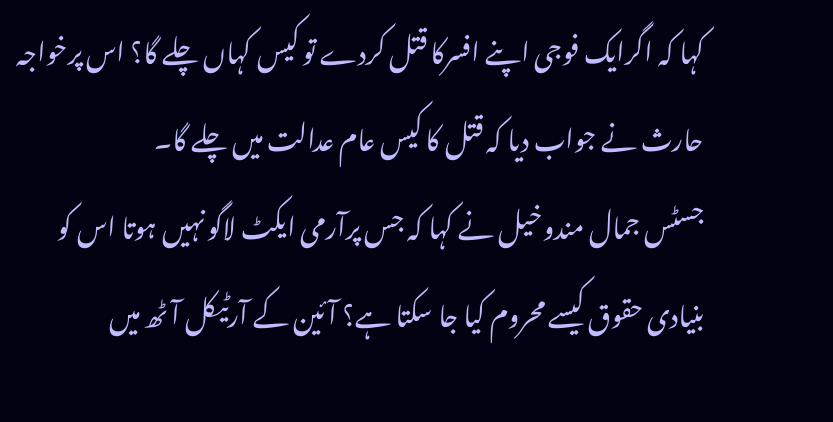کہا کہ اگرایک فوجی اپنے افسرکا قتل کردے تو کیس کہاں چلے گا؟ اس پرخواجہ حارث نے جواب دیا کہ قتل کا کیس عام عدالت میں چلے گا۔
جسٹس جمال مندوخیل نے کہا کہ جس پرآرمی ایکٹ لاگو نہیں ہوتا اس کو بنیادی حقوق کیسے محروم کیا جا سکتا ہے؟ آئین کے آرٹیکل آٹھ میں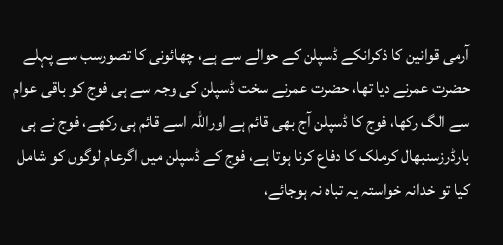آرمی قوانین کا ذکرانکے ڈسپلن کے حوالے سے ہے، چھائونی کا تصورسب سے پہلے حضرت عمرنے دیا تھا، حضرت عمرنے سخت ڈسپلن کی وجہ سے ہی فوج کو باقی عوام سے الگ رکھا، فوج کا ڈسپلن آج بھی قائم ہے اوراللہ اسے قائم ہی رکھے، فوج نے ہی بارڈرزسنبھال کرملک کا دفاع کرنا ہوتا ہے، فوج کے ڈسپلن میں اگرعام لوگوں کو شامل کیا تو خدانہ خواستہ یہ تباہ نہ ہوجائے،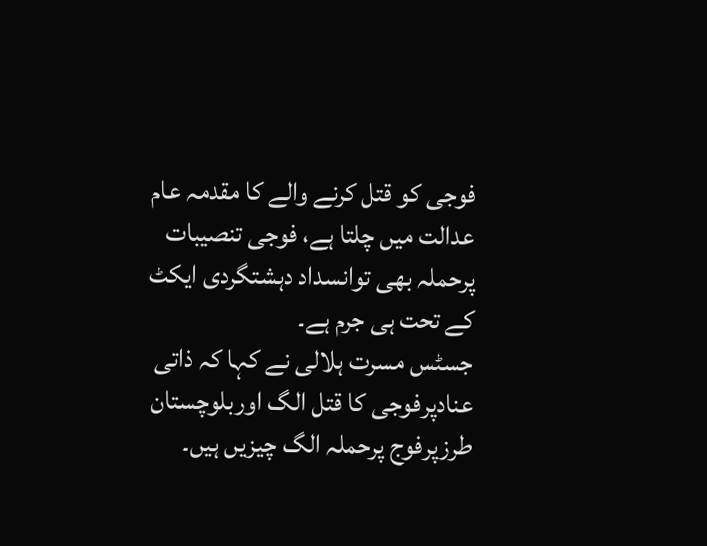فوجی کو قتل کرنے والے کا مقدمہ عام عدالت میں چلتا ہے، فوجی تنصیبات پرحملہ بھی توانسداد دہشتگردی ایکٹ کے تحت ہی جرم ہے۔
جسٹس مسرت ہلالی نے کہا کہ ذاتی عنادپرفوجی کا قتل الگ اوربلوچستان طرزپرفوج پرحملہ الگ چیزیں ہیں۔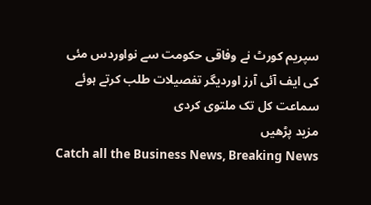سپریم کورٹ نے وفاقی حکومت سے نواوردس مئی کی ایف آئی آرز اوردیگر تفصیلات طلب کرتے ہوئے سماعت کل تک ملتوی کردی
مزید پڑھیں
Catch all the Business News, Breaking News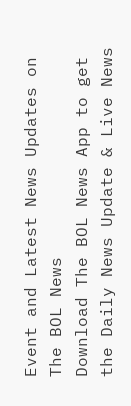Event and Latest News Updates on The BOL News
Download The BOL News App to get the Daily News Update & Live News